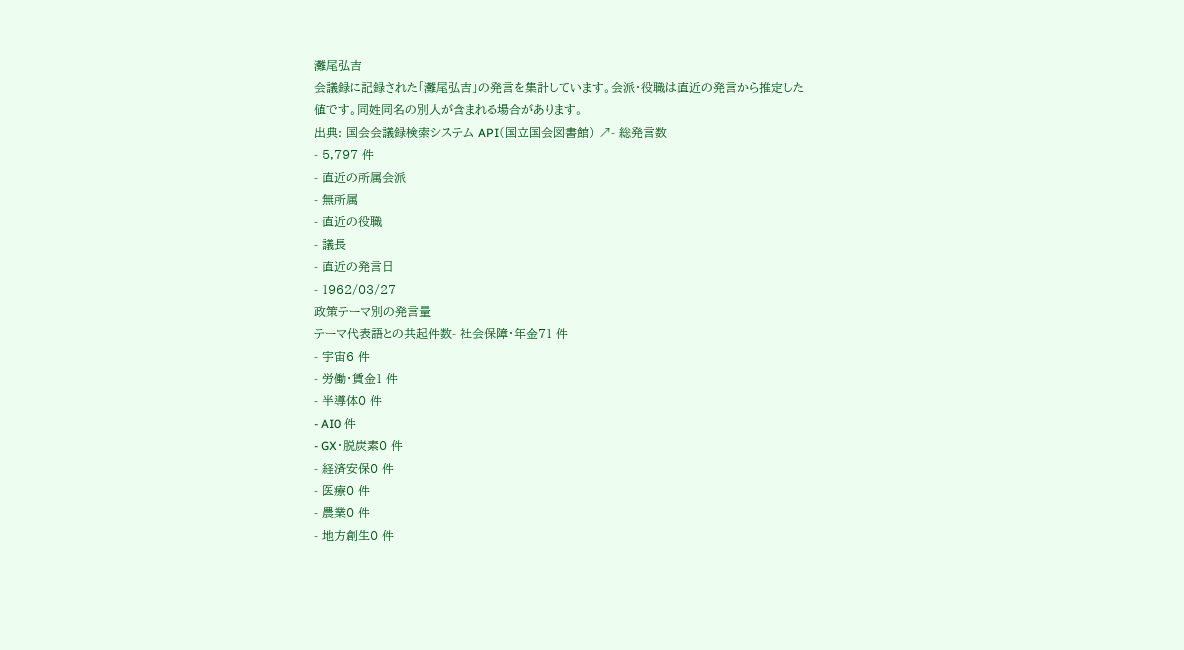灘尾弘吉
会議録に記録された「灘尾弘吉」の発言を集計しています。会派・役職は直近の発言から推定した値です。同姓同名の別人が含まれる場合があります。
出典: 国会会議録検索システム API(国立国会図書館) ↗- 総発言数
- 5,797 件
- 直近の所属会派
- 無所属
- 直近の役職
- 議長
- 直近の発言日
- 1962/03/27
政策テーマ別の発言量
テーマ代表語との共起件数- 社会保障・年金71 件
- 宇宙6 件
- 労働・賃金1 件
- 半導体0 件
- AI0 件
- GX・脱炭素0 件
- 経済安保0 件
- 医療0 件
- 農業0 件
- 地方創生0 件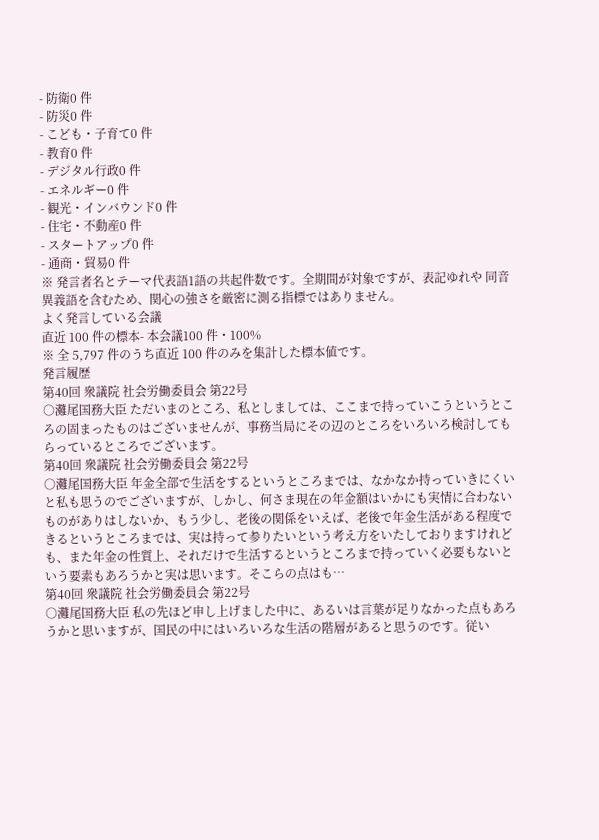- 防衛0 件
- 防災0 件
- こども・子育て0 件
- 教育0 件
- デジタル行政0 件
- エネルギー0 件
- 観光・インバウンド0 件
- 住宅・不動産0 件
- スタートアップ0 件
- 通商・貿易0 件
※ 発言者名とテーマ代表語1語の共起件数です。全期間が対象ですが、表記ゆれや 同音異義語を含むため、関心の強さを厳密に測る指標ではありません。
よく発言している会議
直近 100 件の標本- 本会議100 件・100%
※ 全 5,797 件のうち直近 100 件のみを集計した標本値です。
発言履歴
第40回 衆議院 社会労働委員会 第22号
○灘尾国務大臣 ただいまのところ、私としましては、ここまで持っていこうというところの固まったものはございませんが、事務当局にその辺のところをいろいろ検討してもらっているところでございます。
第40回 衆議院 社会労働委員会 第22号
○灘尾国務大臣 年金全部で生活をするというところまでは、なかなか持っていきにくいと私も思うのでございますが、しかし、何さま現在の年金額はいかにも実情に合わないものがありはしないか、もう少し、老後の関係をいえば、老後で年金生活がある程度できるというところまでは、実は持って参りたいという考え方をいたしておりますけれども、また年金の性質上、それだけで生活するというところまで持っていく必要もないという要素もあろうかと実は思います。そこらの点はも…
第40回 衆議院 社会労働委員会 第22号
○灘尾国務大臣 私の先ほど申し上げました中に、あるいは言葉が足りなかった点もあろうかと思いますが、国民の中にはいろいろな生活の階層があると思うのです。従い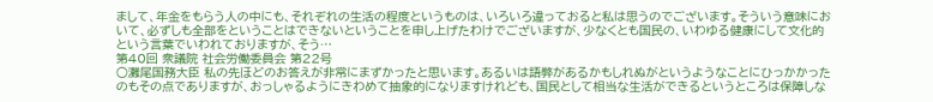まして、年金をもらう人の中にも、それぞれの生活の程度というものは、いろいろ違っておると私は思うのでございます。そういう意味において、必ずしも全部をということはできないということを申し上げたわけでございますが、少なくとも国民の、いわゆる健康にして文化的という言葉でいわれておりますが、そう…
第40回 衆議院 社会労働委員会 第22号
○灘尾国務大臣 私の先ほどのお答えが非常にまずかったと思います。あるいは語弊があるかもしれぬがというようなことにひっかかったのもその点でありますが、おっしゃるようにきわめて抽象的になりますけれども、国民として相当な生活ができるというところは保障しな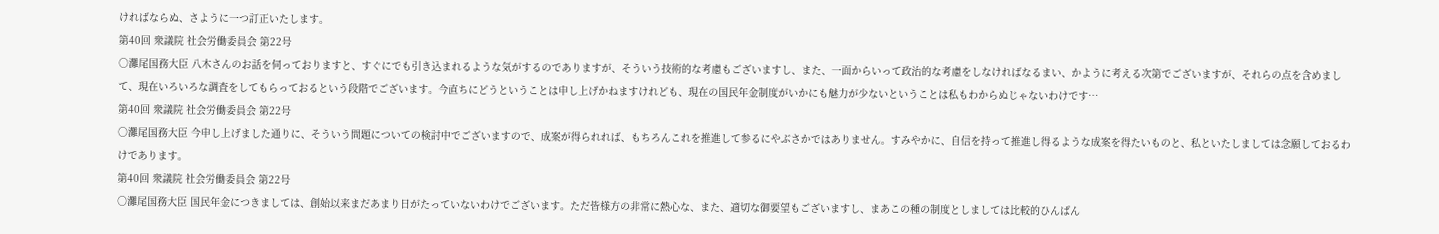ければならぬ、さように一つ訂正いたします。
第40回 衆議院 社会労働委員会 第22号
○灘尾国務大臣 八木さんのお話を伺っておりますと、すぐにでも引き込まれるような気がするのでありますが、そういう技術的な考慮もございますし、また、一面からいって政治的な考慮をしなければなるまい、かように考える次第でございますが、それらの点を含めまして、現在いろいろな調査をしてもらっておるという段階でございます。今直ちにどうということは申し上げかねますけれども、現在の国民年金制度がいかにも魅力が少ないということは私もわからぬじゃないわけです…
第40回 衆議院 社会労働委員会 第22号
○灘尾国務大臣 今申し上げました通りに、そういう問題についての検討中でございますので、成案が得られれば、もちろんこれを推進して参るにやぶさかではありません。すみやかに、自信を持って推進し得るような成案を得たいものと、私といたしましては念願しておるわけであります。
第40回 衆議院 社会労働委員会 第22号
○灘尾国務大臣 国民年金につきましては、創始以来まだあまり日がたっていないわけでございます。ただ皆様方の非常に熱心な、また、適切な御要望もございますし、まあこの種の制度としましては比較的ひんぱん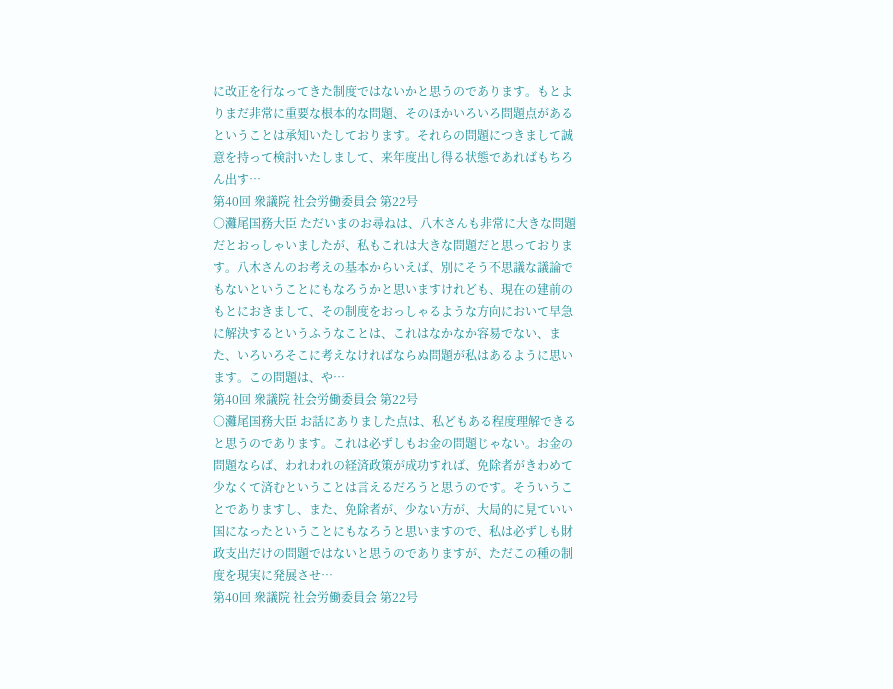に改正を行なってきた制度ではないかと思うのであります。もとよりまだ非常に重要な根本的な問題、そのほかいろいろ問題点があるということは承知いたしております。それらの問題につきまして誠意を持って検討いたしまして、来年度出し得る状態であればもちろん出す…
第40回 衆議院 社会労働委員会 第22号
○灘尾国務大臣 ただいまのお尋ねは、八木さんも非常に大きな問題だとおっしゃいましたが、私もこれは大きな問題だと思っております。八木さんのお考えの基本からいえば、別にそう不思議な議論でもないということにもなろうかと思いますけれども、現在の建前のもとにおきまして、その制度をおっしゃるような方向において早急に解決するというふうなことは、これはなかなか容易でない、また、いろいろそこに考えなければならぬ問題が私はあるように思います。この問題は、や…
第40回 衆議院 社会労働委員会 第22号
○灘尾国務大臣 お話にありました点は、私どもある程度理解できると思うのであります。これは必ずしもお金の問題じゃない。お金の問題ならば、われわれの経済政策が成功すれば、免除者がきわめて少なくて済むということは言えるだろうと思うのです。そういうことでありますし、また、免除者が、少ない方が、大局的に見ていい国になったということにもなろうと思いますので、私は必ずしも財政支出だけの問題ではないと思うのでありますが、ただこの種の制度を現実に発展させ…
第40回 衆議院 社会労働委員会 第22号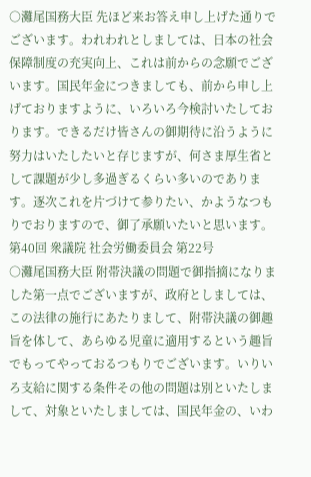○灘尾国務大臣 先ほど来お答え申し上げた通りでございます。われわれとしましては、日本の社会保障制度の充実向上、これは前からの念願でございます。国民年金につきましても、前から申し上げておりますように、いろいろ今検討いたしております。できるだけ皆さんの御期待に沿うように努力はいたしたいと存じますが、何さま厚生省として課題が少し多過ぎるくらい多いのであります。逐次これを片づけて参りたい、かようなつもりでおりますので、御了承願いたいと思います。
第40回 衆議院 社会労働委員会 第22号
○灘尾国務大臣 附帯決議の問題で御指摘になりました第一点でございますが、政府としましては、この法律の施行にあたりまして、附帯決議の御趣旨を体して、あらゆる児童に適用するという趣旨でもってやっておるつもりでございます。いりいろ支給に関する条件その他の問題は別といたしまして、対象といたしましては、国民年金の、いわ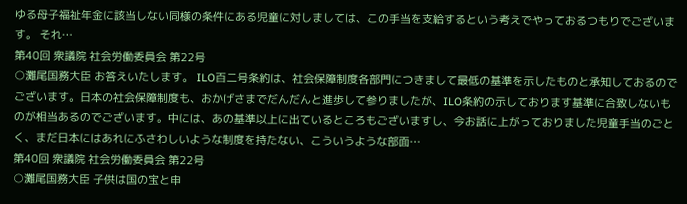ゆる母子福祉年金に該当しない同様の条件にある児童に対しましては、この手当を支給するという考えでやっておるつもりでございます。 それ…
第40回 衆議院 社会労働委員会 第22号
○灘尾国務大臣 お答えいたします。 ILO百二号条約は、社会保障制度各部門につきまして最低の基準を示したものと承知しておるのでございます。日本の社会保障制度も、おかげさまでだんだんと進歩して参りましたが、ILO条約の示しております基準に合致しないものが相当あるのでございます。中には、あの基準以上に出ているところもございますし、今お話に上がっておりました児童手当のごとく、まだ日本にはあれにふさわしいような制度を持たない、こういうような部面…
第40回 衆議院 社会労働委員会 第22号
○灘尾国務大臣 子供は国の宝と申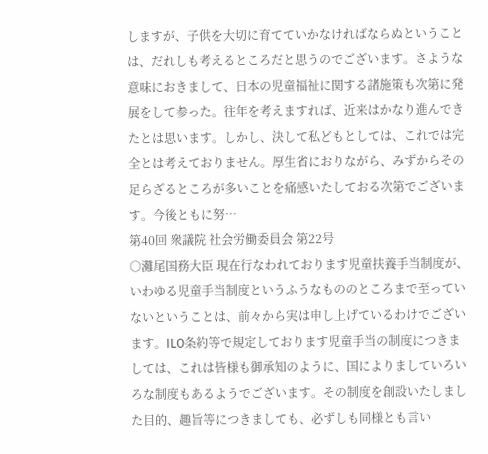しますが、子供を大切に育てていかなければならぬということは、だれしも考えるところだと思うのでございます。さような意味におきまして、日本の児童福祉に関する諸施策も次第に発展をして参った。往年を考えますれば、近来はかなり進んできたとは思います。しかし、決して私どもとしては、これでは完全とは考えておりません。厚生省におりながら、みずからその足らざるところが多いことを痛感いたしておる次第でございます。今後ともに努…
第40回 衆議院 社会労働委員会 第22号
○灘尾国務大臣 現在行なわれております児童扶養手当制度が、いわゆる児童手当制度というふうなもののところまで至っていないということは、前々から実は申し上げているわけでございます。ILO条約等で規定しております児童手当の制度につきましては、これは皆様も御承知のように、国によりましていろいろな制度もあるようでございます。その制度を創設いたしました目的、趣旨等につきましても、必ずしも同様とも言い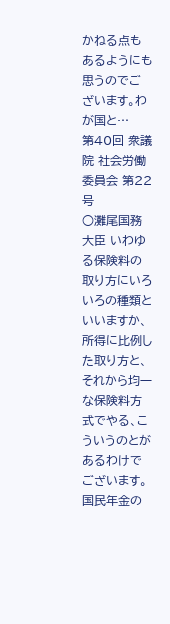かねる点もあるようにも思うのでございます。わが国と…
第40回 衆議院 社会労働委員会 第22号
○灘尾国務大臣 いわゆる保険料の取り方にいろいろの種類といいますか、所得に比例した取り方と、それから均一な保険料方式でやる、こういうのとがあるわけでございます。国民年金の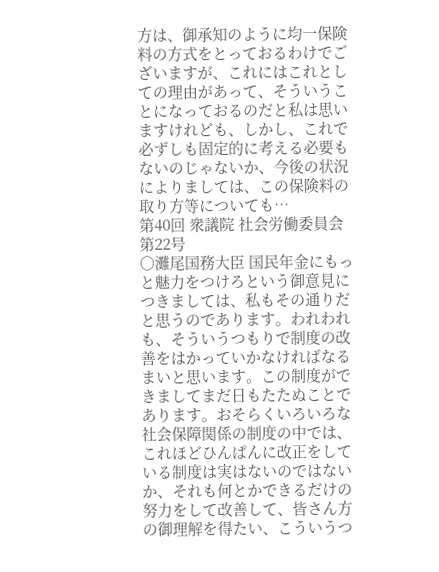方は、御承知のように均一保険料の方式をとっておるわけでございますが、これにはこれとしての理由があって、そういうことになっておるのだと私は思いますけれども、しかし、これで必ずしも固定的に考える必要もないのじゃないか、今後の状況によりましては、この保険料の取り方等についても…
第40回 衆議院 社会労働委員会 第22号
○灘尾国務大臣 国民年金にもっと魅力をつけろという御意見につきましては、私もその通りだと思うのであります。われわれも、そういうつもりで制度の改善をはかっていかなければなるまいと思います。この制度ができましてまだ日もたたぬことであります。おそらくいろいろな社会保障関係の制度の中では、これほどひんぱんに改正をしている制度は実はないのではないか、それも何とかできるだけの努力をして改善して、皆さん方の御理解を得たい、こういうつ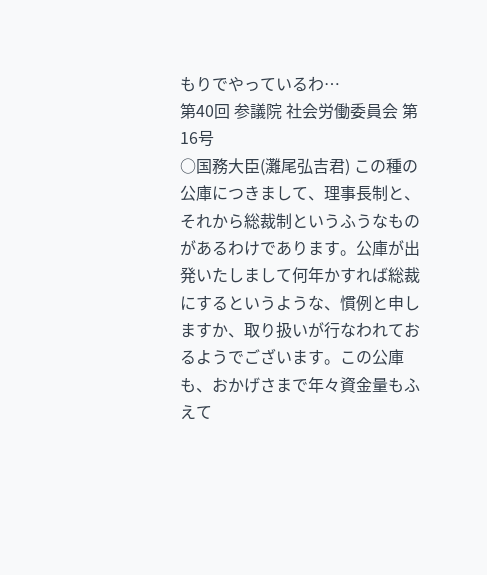もりでやっているわ…
第40回 参議院 社会労働委員会 第16号
○国務大臣(灘尾弘吉君) この種の公庫につきまして、理事長制と、それから総裁制というふうなものがあるわけであります。公庫が出発いたしまして何年かすれば総裁にするというような、慣例と申しますか、取り扱いが行なわれておるようでございます。この公庫も、おかげさまで年々資金量もふえて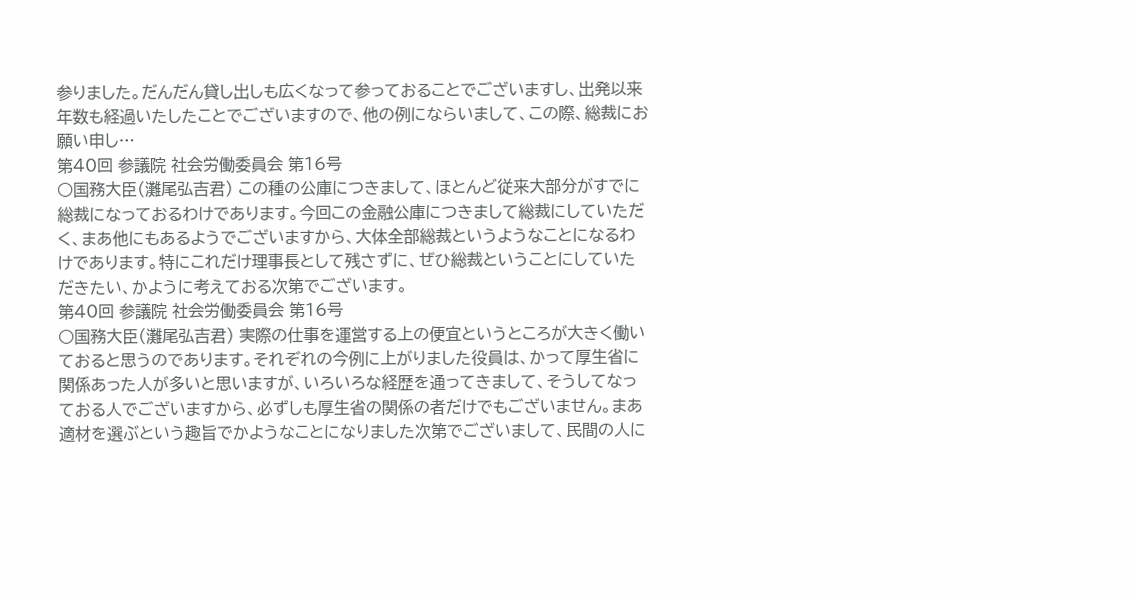参りました。だんだん貸し出しも広くなって参っておることでございますし、出発以来年数も経過いたしたことでございますので、他の例にならいまして、この際、総裁にお願い申し…
第40回 参議院 社会労働委員会 第16号
○国務大臣(灘尾弘吉君) この種の公庫につきまして、ほとんど従来大部分がすでに総裁になっておるわけであります。今回この金融公庫につきまして総裁にしていただく、まあ他にもあるようでございますから、大体全部総裁というようなことになるわけであります。特にこれだけ理事長として残さずに、ぜひ総裁ということにしていただきたい、かように考えておる次第でございます。
第40回 参議院 社会労働委員会 第16号
○国務大臣(灘尾弘吉君) 実際の仕事を運営する上の便宜というところが大きく働いておると思うのであります。それぞれの今例に上がりました役員は、かって厚生省に関係あった人が多いと思いますが、いろいろな経歴を通ってきまして、そうしてなっておる人でございますから、必ずしも厚生省の関係の者だけでもございません。まあ適材を選ぶという趣旨でかようなことになりました次第でございまして、民間の人に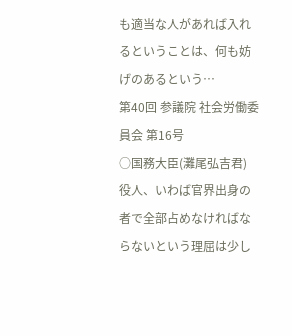も適当な人があれば入れるということは、何も妨げのあるという…
第40回 参議院 社会労働委員会 第16号
○国務大臣(灘尾弘吉君) 役人、いわば官界出身の者で全部占めなければならないという理屈は少し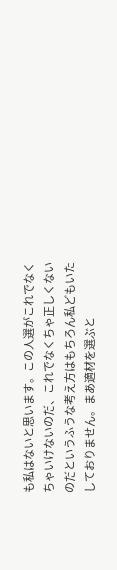も私はないと思います。この人選がこれでなくちゃいけないのだ、これでなくちゃ正しくないのだというふうな考え方はもちろん私どもいたしておりません。まあ適材を選ぶと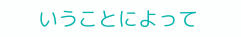いうことによって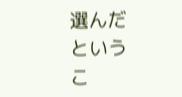選んだというこ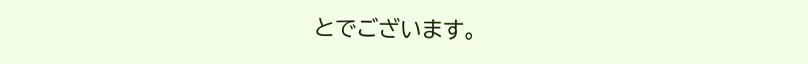とでございます。